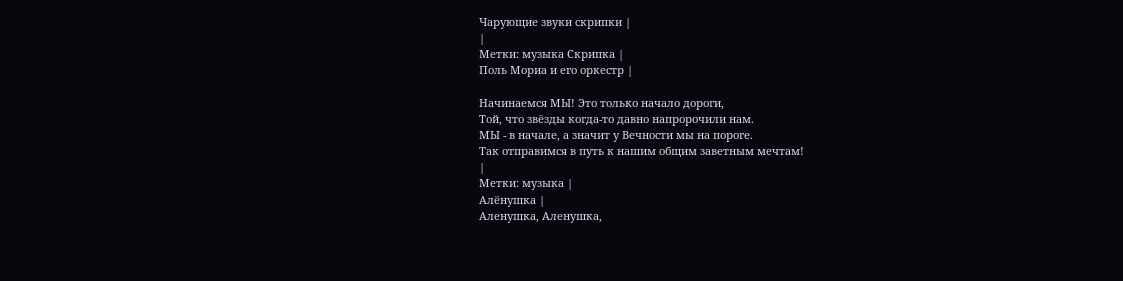Чарующие звуки скрипки |
|
Метки: музыка Скрипка |
Поль Мориа и его оркестр |

Начинаемся МЫ! Это только начало дороги,
Той, что звёзды когда-то давно напророчили нам.
МЫ - в начале, а значит у Вечности мы на пороге.
Так отправимся в путь к нашим общим заветным мечтам!
|
Метки: музыка |
Алёнушка |
Аленушка, Аленушка,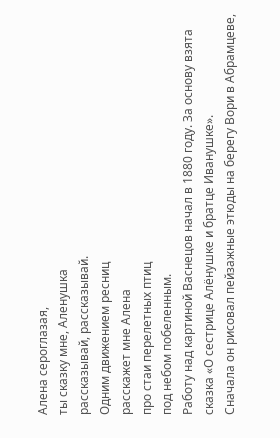Алена сероглазая,
ты сказку мне, Аленушка
рассказывай, рассказывай.
Одним движением ресниц
расскажет мне Алена
про стаи перелетных птиц
под небом побеленным.
Работу над картиной Васнецов начал в 1880 году. За основу взята сказка «О сестрице Алёнушке и братце Иванушке».
Сначала он рисовал пейзажные этюды на берегу Вори в Абрамцеве,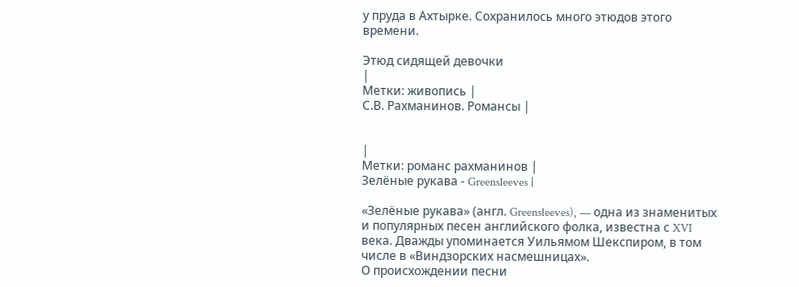у пруда в Ахтырке. Сохранилось много этюдов этого времени.

Этюд сидящей девочки
|
Метки: живопись |
С.В. Рахманинов. Романсы |


|
Метки: романс рахманинов |
Зелёные рукава - Greensleeves |

«Зелёные рукава» (англ. Greensleeves), — одна из знаменитых и популярных песен английского фолка, известна с XVI века. Дважды упоминается Уильямом Шекспиром, в том числе в «Виндзорских насмешницах».
О происхождении песни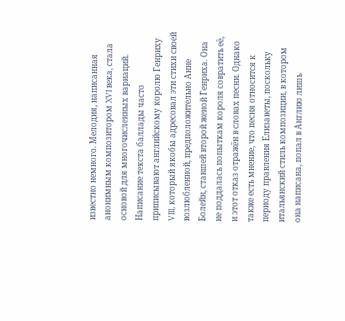известно немного. Мелодия, написанная анонимным композитором XVI века, стала основой для многочисленных вариаций. Написание текста баллады часто приписывают английскому королю Генриху VIII, который якобы адресовал эти стихи своей возлюбленной, предположительно Анне Болейн, ставшей второй женой Генриха. Она не поддалась попыткам короля совратить её, и этот отказ отражён в словах песни. Однако также есть мнение, что песня относится к периоду правления Елизаветы, поскольку итальянский стиль композиции, в котором она написана, попал в Англию лишь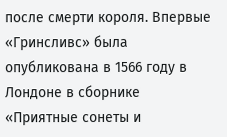после смерти короля. Впервые «Гринсливс» была опубликована в 1566 году в Лондоне в сборнике «Приятные сонеты и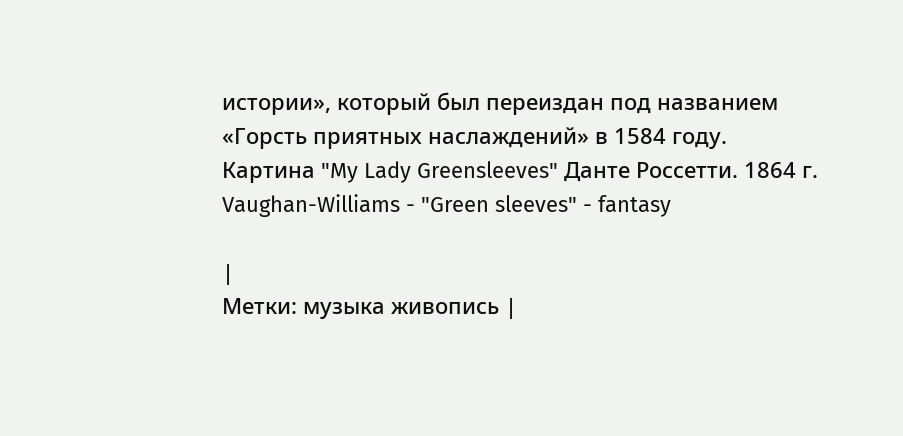истории», который был переиздан под названием «Горсть приятных наслаждений» в 1584 году.
Картина "My Lady Greensleeves" Данте Россетти. 1864 г.
Vaughan-Williams - "Green sleeves" - fantasy

|
Метки: музыка живопись |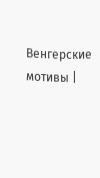Венгерские мотивы |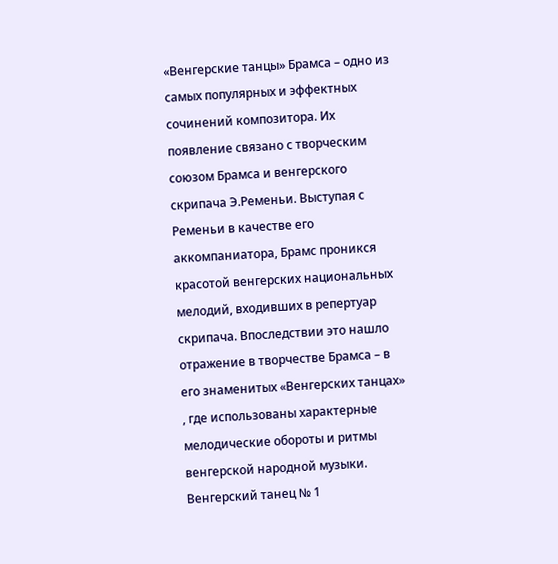«Венгерские танцы» Брамса – одно из самых популярных и эффектных сочинений композитора. Их появление связано с творческим союзом Брамса и венгерского скрипача Э.Ременьи. Выступая с Ременьи в качестве его аккомпаниатора, Брамс проникся красотой венгерских национальных мелодий, входивших в репертуар скрипача. Впоследствии это нашло отражение в творчестве Брамса – в его знаменитых «Венгерских танцах» , где использованы характерные мелодические обороты и ритмы венгерской народной музыки.
Венгерский танец № 1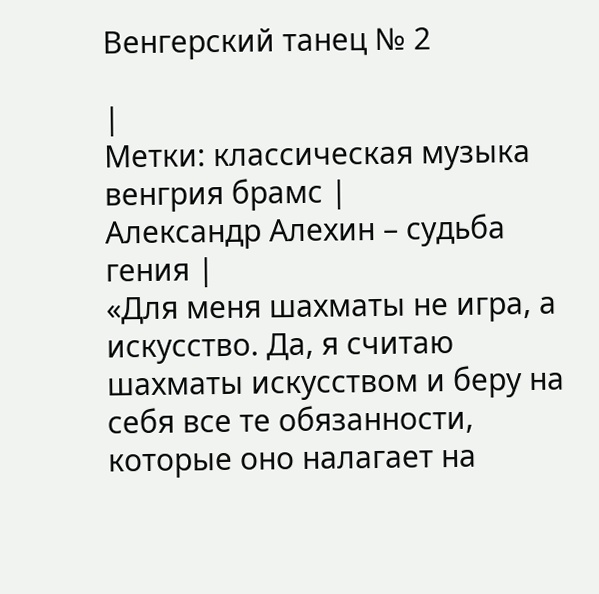Венгерский танец № 2

|
Метки: классическая музыка венгрия брамс |
Александр Алехин – судьба гения |
«Для меня шахматы не игра, а искусство. Да, я считаю шахматы искусством и беру на себя все те обязанности, которые оно налагает на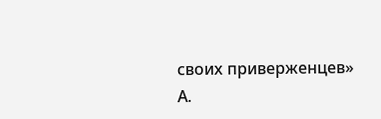своих приверженцев» А.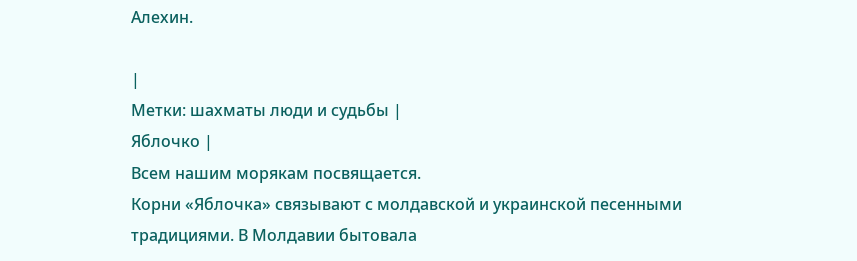Алехин.

|
Метки: шахматы люди и судьбы |
Яблочко |
Всем нашим морякам посвящается.
Корни «Яблочка» связывают с молдавской и украинской песенными традициями. В Молдавии бытовала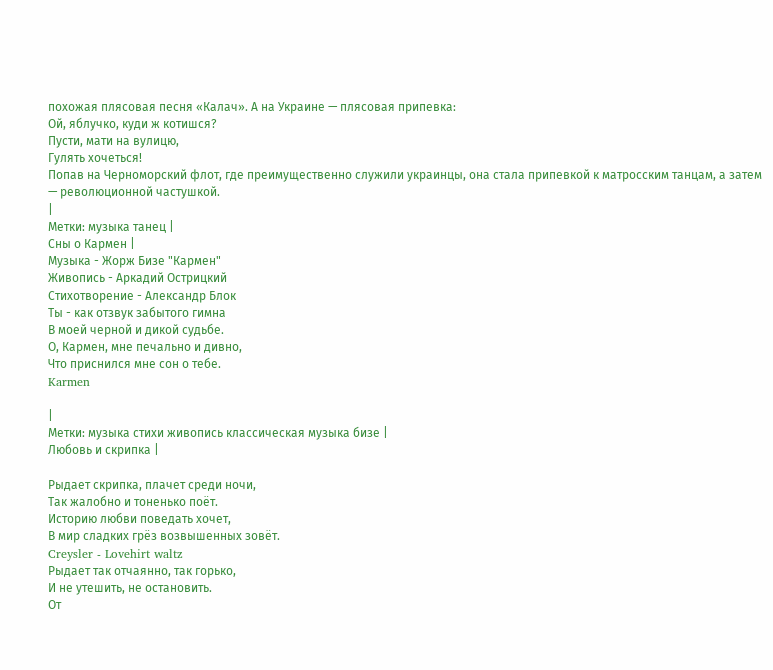похожая плясовая песня «Калач». А на Украине — плясовая припевка:
Ой, яблучко, куди ж котишся?
Пусти, мати на вулицю,
Гулять хочеться!
Попав на Черноморский флот, где преимущественно служили украинцы, она стала припевкой к матросским танцам, а затем — революционной частушкой.
|
Метки: музыка танец |
Сны о Кармен |
Музыка - Жорж Бизе "Кармен"
Живопись - Аркадий Острицкий
Стихотворение - Александр Блок
Ты - как отзвук забытого гимна
В моей черной и дикой судьбе.
О, Кармен, мне печально и дивно,
Что приснился мне сон о тебе.
Karmen

|
Метки: музыка стихи живопись классическая музыка бизе |
Любовь и скрипка |

Рыдает скрипка, плачет среди ночи,
Так жалобно и тоненько поёт.
Историю любви поведать хочет,
В мир сладких грёз возвышенных зовёт.
Creysler - Lovehirt waltz
Рыдает так отчаянно, так горько,
И не утешить, не остановить.
От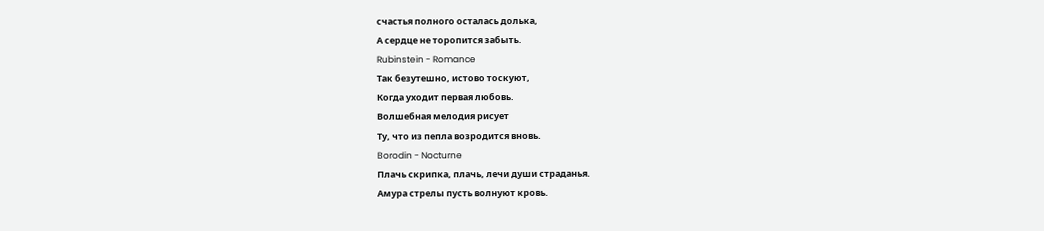счастья полного осталась долька,
А сердце не торопится забыть.
Rubinstein - Romance
Так безутешно, истово тоскуют,
Когда уходит первая любовь.
Волшебная мелодия рисует
Ту, что из пепла возродится вновь.
Borodin - Nocturne
Плачь скрипка, плачь, лечи души страданья.
Амура стрелы пусть волнуют кровь.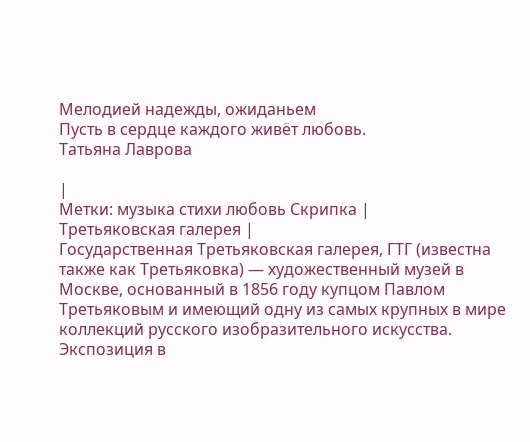Мелодией надежды, ожиданьем
Пусть в сердце каждого живёт любовь.
Татьяна Лаврова

|
Метки: музыка стихи любовь Скрипка |
Третьяковская галерея |
Государственная Третьяковская галерея, ГТГ (известна также как Третьяковка) — художественный музей в Москве, основанный в 1856 году купцом Павлом Третьяковым и имеющий одну из самых крупных в мире коллекций русского изобразительного искусства. Экспозиция в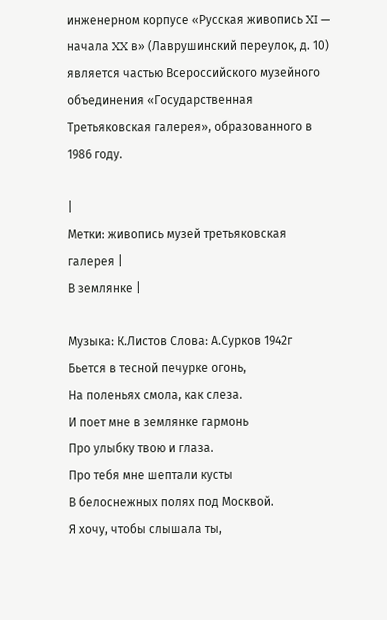инженерном корпусе «Русская живопись XI — начала XX в» (Лаврушинский переулок, д. 10) является частью Всероссийского музейного объединения «Государственная Третьяковская галерея», образованного в 1986 году.

|
Метки: живопись музей третьяковская галерея |
В землянке |

Музыка: К.Листов Слова: А.Сурков 1942г
Бьется в тесной печурке огонь,
На поленьях смола, как слеза.
И поет мне в землянке гармонь
Про улыбку твою и глаза.
Про тебя мне шептали кусты
В белоснежных полях под Москвой.
Я хочу, чтобы слышала ты,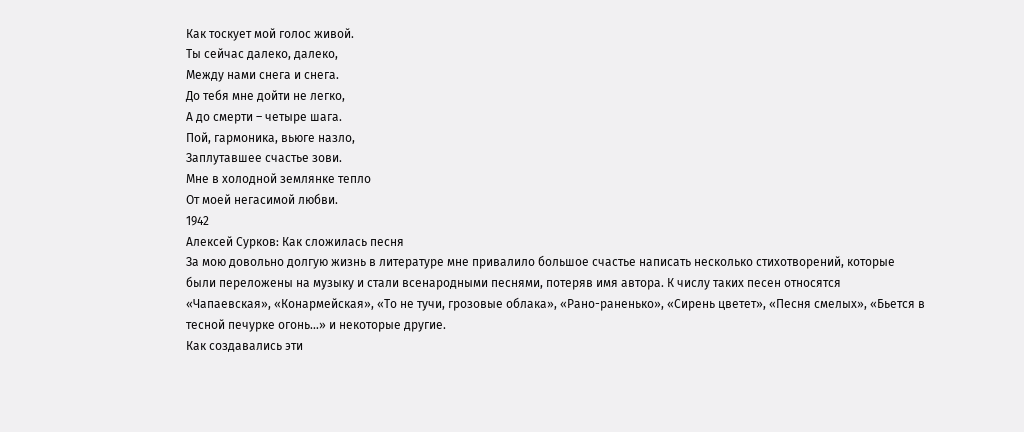Как тоскует мой голос живой.
Ты сейчас далеко, далеко,
Между нами снега и снега.
До тебя мне дойти не легко,
А до смерти – четыре шага.
Пой, гармоника, вьюге назло,
Заплутавшее счастье зови.
Мне в холодной землянке тепло
От моей негасимой любви.
1942
Алексей Сурков: Как сложилась песня
За мою довольно долгую жизнь в литературе мне привалило большое счастье написать несколько стихотворений, которые были переложены на музыку и стали всенародными песнями, потеряв имя автора. К числу таких песен относятся «Чапаевская», «Конармейская», «То не тучи, грозовые облака», «Рано-раненько», «Сирень цветет», «Песня смелых», «Бьется в тесной печурке огонь…» и некоторые другие.
Как создавались эти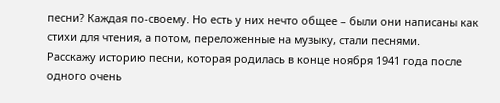песни? Каждая по-своему. Но есть у них нечто общее – были они написаны как стихи для чтения, а потом, переложенные на музыку, стали песнями.
Расскажу историю песни, которая родилась в конце ноября 1941 года после одного очень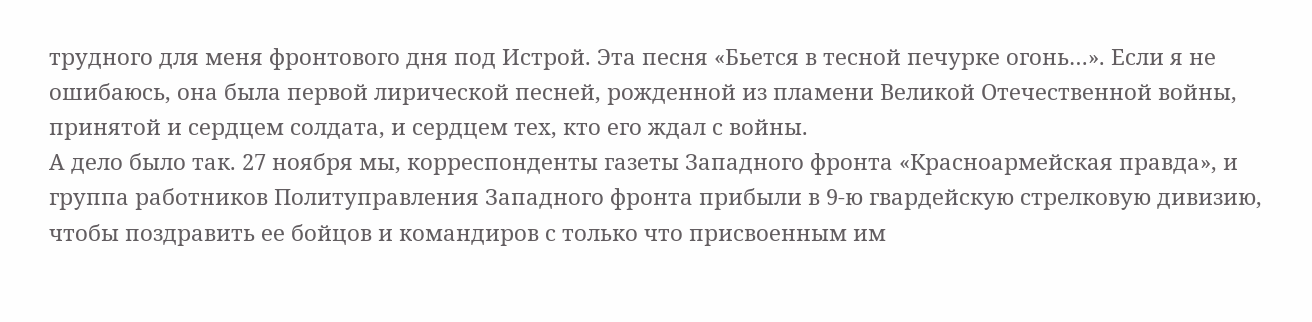трудного для меня фронтового дня под Истрой. Эта песня «Бьется в тесной печурке огонь…». Если я не ошибаюсь, она была первой лирической песней, рожденной из пламени Великой Отечественной войны, принятой и сердцем солдата, и сердцем тех, кто его ждал с войны.
А дело было так. 27 ноября мы, корреспонденты газеты Западного фронта «Красноармейская правда», и группа работников Политуправления Западного фронта прибыли в 9-ю гвардейскую стрелковую дивизию, чтобы поздравить ее бойцов и командиров с только что присвоенным им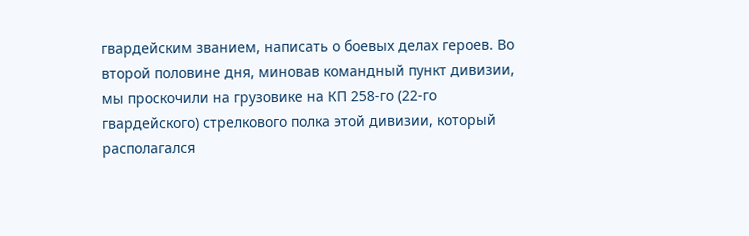гвардейским званием, написать о боевых делах героев. Во второй половине дня, миновав командный пункт дивизии, мы проскочили на грузовике на КП 258-го (22-го гвардейского) стрелкового полка этой дивизии, который располагался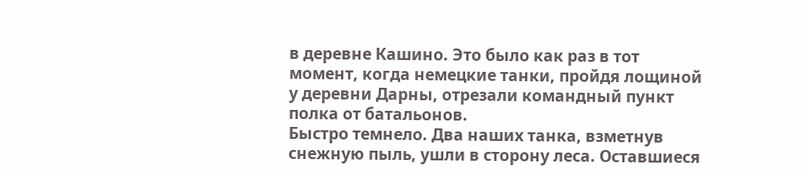в деревне Кашино. Это было как раз в тот момент, когда немецкие танки, пройдя лощиной у деревни Дарны, отрезали командный пункт полка от батальонов.
Быстро темнело. Два наших танка, взметнув снежную пыль, ушли в сторону леса. Оставшиеся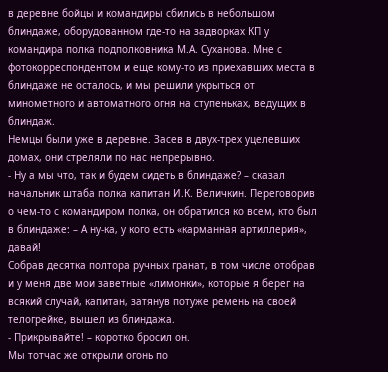в деревне бойцы и командиры сбились в небольшом блиндаже, оборудованном где-то на задворках КП у командира полка подполковника М.А. Суханова. Мне с фотокорреспондентом и еще кому-то из приехавших места в блиндаже не осталось, и мы решили укрыться от минометного и автоматного огня на ступеньках, ведущих в блиндаж.
Немцы были уже в деревне. Засев в двух-трех уцелевших домах, они стреляли по нас непрерывно.
- Ну а мы что, так и будем сидеть в блиндаже? – сказал начальник штаба полка капитан И.К. Величкин. Переговорив о чем-то с командиром полка, он обратился ко всем, кто был в блиндаже: – А ну-ка, у кого есть «карманная артиллерия», давай!
Собрав десятка полтора ручных гранат, в том числе отобрав и у меня две мои заветные «лимонки», которые я берег на всякий случай, капитан, затянув потуже ремень на своей телогрейке, вышел из блиндажа.
- Прикрывайте! – коротко бросил он.
Мы тотчас же открыли огонь по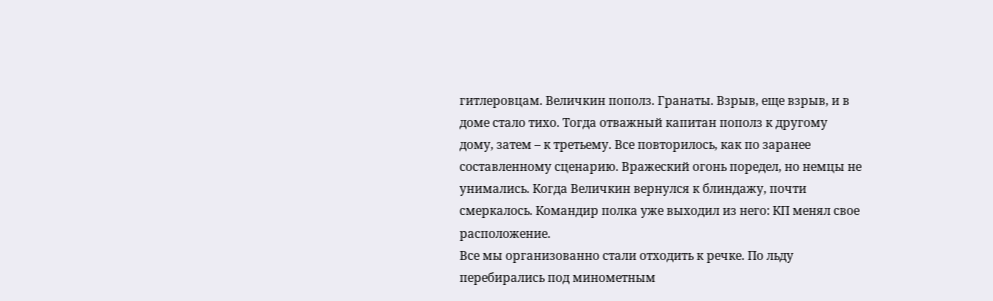гитлеровцам. Величкин пополз. Гранаты. Взрыв, еще взрыв, и в доме стало тихо. Тогда отважный капитан пополз к другому дому, затем – к третьему. Все повторилось, как по заранее составленному сценарию. Вражеский огонь поредел, но немцы не унимались. Когда Величкин вернулся к блиндажу, почти смеркалось. Командир полка уже выходил из него: КП менял свое расположение.
Все мы организованно стали отходить к речке. По льду перебирались под минометным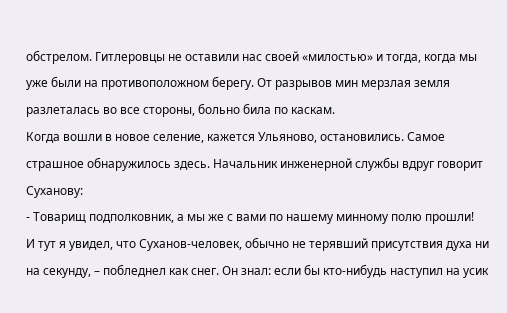обстрелом. Гитлеровцы не оставили нас своей «милостью» и тогда, когда мы уже были на противоположном берегу. От разрывов мин мерзлая земля разлеталась во все стороны, больно била по каскам.
Когда вошли в новое селение, кажется Ульяново, остановились. Самое страшное обнаружилось здесь. Начальник инженерной службы вдруг говорит Суханову:
- Товарищ подполковник, а мы же с вами по нашему минному полю прошли!
И тут я увидел, что Суханов-человек, обычно не терявший присутствия духа ни на секунду, – побледнел как снег. Он знал: если бы кто-нибудь наступил на усик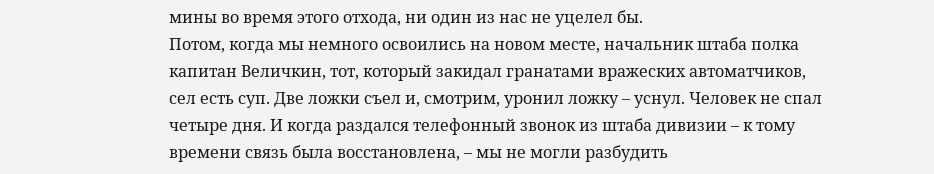мины во время этого отхода, ни один из нас не уцелел бы.
Потом, когда мы немного освоились на новом месте, начальник штаба полка капитан Величкин, тот, который закидал гранатами вражеских автоматчиков, сел есть суп. Две ложки съел и, смотрим, уронил ложку – уснул. Человек не спал четыре дня. И когда раздался телефонный звонок из штаба дивизии – к тому времени связь была восстановлена, – мы не могли разбудить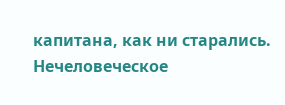капитана, как ни старались.
Нечеловеческое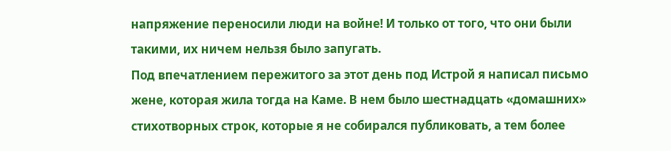напряжение переносили люди на войне! И только от того, что они были такими, их ничем нельзя было запугать.
Под впечатлением пережитого за этот день под Истрой я написал письмо жене, которая жила тогда на Каме. В нем было шестнадцать «домашних» стихотворных строк, которые я не собирался публиковать, а тем более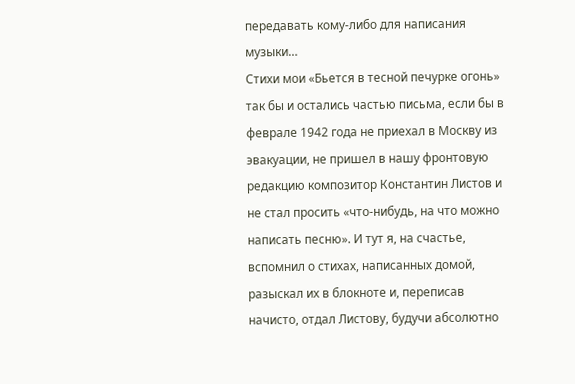передавать кому-либо для написания музыки…
Стихи мои «Бьется в тесной печурке огонь» так бы и остались частью письма, если бы в феврале 1942 года не приехал в Москву из эвакуации, не пришел в нашу фронтовую редакцию композитор Константин Листов и не стал просить «что-нибудь, на что можно написать песню». И тут я, на счастье, вспомнил о стихах, написанных домой, разыскал их в блокноте и, переписав начисто, отдал Листову, будучи абсолютно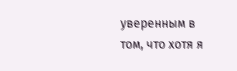уверенным в том, что хотя я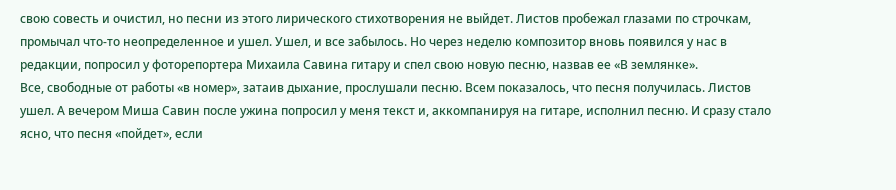свою совесть и очистил, но песни из этого лирического стихотворения не выйдет. Листов пробежал глазами по строчкам, промычал что-то неопределенное и ушел. Ушел, и все забылось. Но через неделю композитор вновь появился у нас в редакции, попросил у фоторепортера Михаила Савина гитару и спел свою новую песню, назвав ее «В землянке».
Все, свободные от работы «в номер», затаив дыхание, прослушали песню. Всем показалось, что песня получилась. Листов ушел. А вечером Миша Савин после ужина попросил у меня текст и, аккомпанируя на гитаре, исполнил песню. И сразу стало ясно, что песня «пойдет», если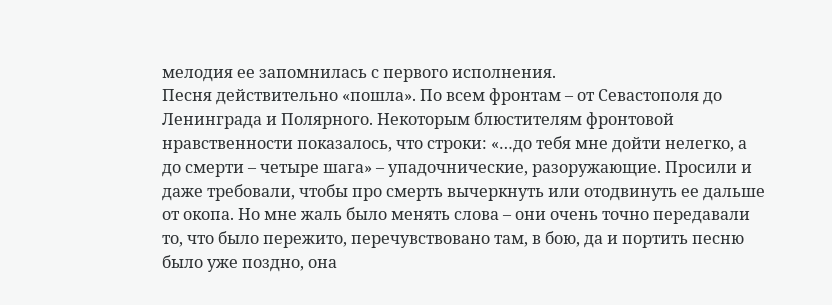мелодия ее запомнилась с первого исполнения.
Песня действительно «пошла». По всем фронтам – от Севастополя до Ленинграда и Полярного. Некоторым блюстителям фронтовой нравственности показалось, что строки: «…до тебя мне дойти нелегко, а до смерти – четыре шага» – упадочнические, разоружающие. Просили и даже требовали, чтобы про смерть вычеркнуть или отодвинуть ее дальше от окопа. Но мне жаль было менять слова – они очень точно передавали то, что было пережито, перечувствовано там, в бою, да и портить песню было уже поздно, она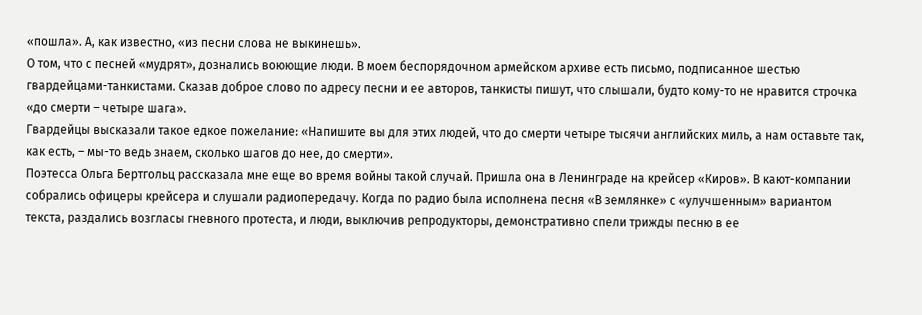«пошла». А, как известно, «из песни слова не выкинешь».
О том, что с песней «мудрят», дознались воюющие люди. В моем беспорядочном армейском архиве есть письмо, подписанное шестью гвардейцами-танкистами. Сказав доброе слово по адресу песни и ее авторов, танкисты пишут, что слышали, будто кому-то не нравится строчка «до смерти – четыре шага».
Гвардейцы высказали такое едкое пожелание: «Напишите вы для этих людей, что до смерти четыре тысячи английских миль, а нам оставьте так, как есть, – мы-то ведь знаем, сколько шагов до нее, до смерти».
Поэтесса Ольга Бертгольц рассказала мне еще во время войны такой случай. Пришла она в Ленинграде на крейсер «Киров». В кают-компании собрались офицеры крейсера и слушали радиопередачу. Когда по радио была исполнена песня «В землянке» с «улучшенным» вариантом текста, раздались возгласы гневного протеста, и люди, выключив репродукторы, демонстративно спели трижды песню в ее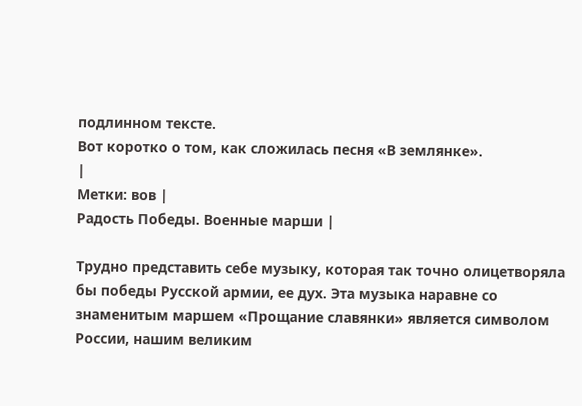подлинном тексте.
Вот коротко о том, как сложилась песня «В землянке».
|
Метки: вов |
Радость Победы. Военные марши |

Трудно представить себе музыку, которая так точно олицетворяла бы победы Русской армии, ее дух. Эта музыка наравне со знаменитым маршем «Прощание славянки» является символом России, нашим великим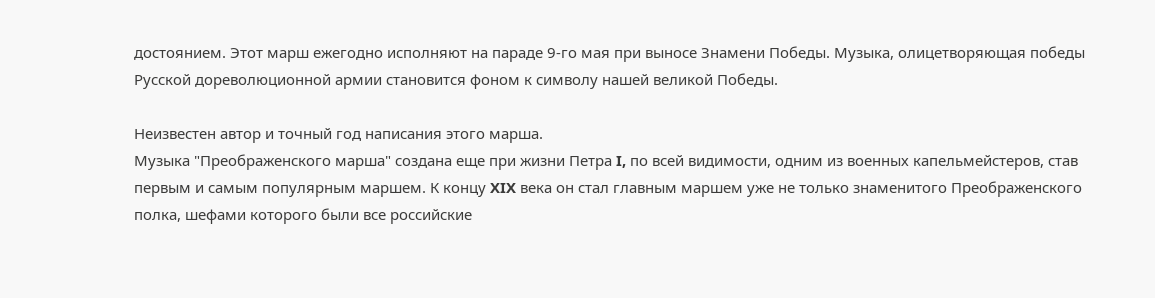достоянием. Этот марш ежегодно исполняют на параде 9-го мая при выносе Знамени Победы. Музыка, олицетворяющая победы Русской дореволюционной армии становится фоном к символу нашей великой Победы.

Неизвестен автор и точный год написания этого марша.
Музыка "Преображенского марша" создана еще при жизни Петра I, по всей видимости, одним из военных капельмейстеров, став первым и самым популярным маршем. К концу XIX века он стал главным маршем уже не только знаменитого Преображенского полка, шефами которого были все российские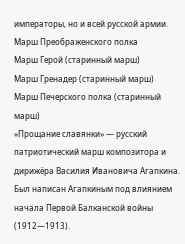императоры, но и всей русской армии.
Марш Преображенского полка
Марш Герой (старинный марш)
Марш Гренадер (старинный марш)
Марш Печерского полка (старинный марш)
«Прощание славянки» — русский патриотический марш композитора и дирижёра Василия Ивановича Агапкина. Был написан Агапкиным под влиянием начала Первой Балканской войны (1912—1913).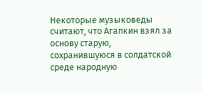Некоторые музыковеды считают, что Агапкин взял за основу старую, сохранившуюся в солдатской среде народную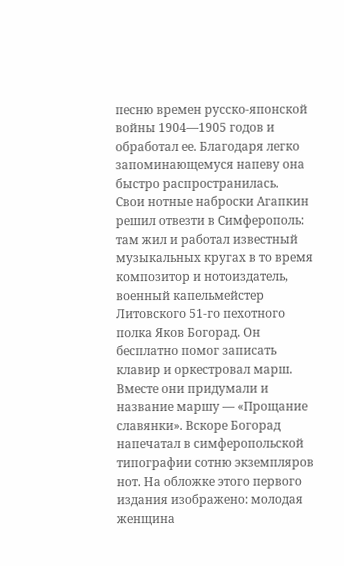песню времен русско-японской войны 1904—1905 годов и обработал ее. Благодаря легко запоминающемуся напеву она быстро распространилась.
Свои нотные наброски Агапкин решил отвезти в Симферополь: там жил и работал известный музыкальных кругах в то время композитор и нотоиздатель, военный капельмейстер Литовского 51-го пехотного полка Яков Богорад. Он бесплатно помог записать клавир и оркестровал марш. Вместе они придумали и название маршу — «Прощание славянки». Вскоре Богорад напечатал в симферопольской типографии сотню экземпляров нот. На обложке этого первого издания изображено: молодая женщина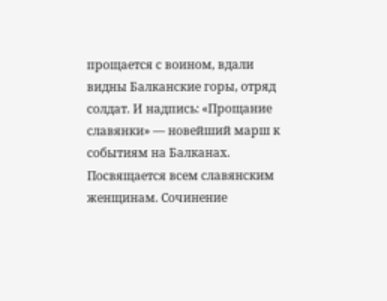прощается с воином, вдали видны Балканские горы, отряд солдат. И надпись: «Прощание славянки» — новейший марш к событиям на Балканах. Посвящается всем славянским женщинам. Сочинение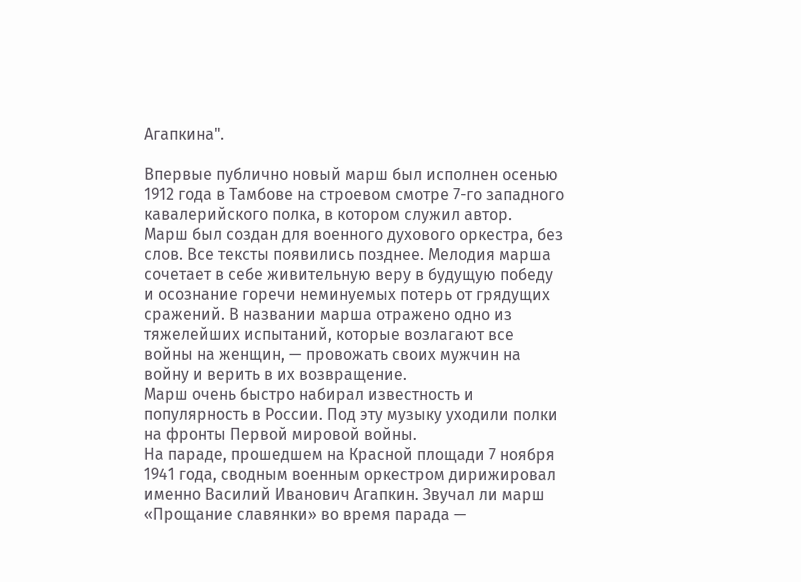Агапкина".

Впервые публично новый марш был исполнен осенью 1912 года в Тамбове на строевом смотре 7-го западного кавалерийского полка, в котором служил автор.
Марш был создан для военного духового оркестра, без слов. Все тексты появились позднее. Мелодия марша сочетает в себе живительную веру в будущую победу и осознание горечи неминуемых потерь от грядущих сражений. В названии марша отражено одно из тяжелейших испытаний, которые возлагают все войны на женщин, — провожать своих мужчин на войну и верить в их возвращение.
Марш очень быстро набирал известность и популярность в России. Под эту музыку уходили полки на фронты Первой мировой войны.
На параде, прошедшем на Красной площади 7 ноября 1941 года, сводным военным оркестром дирижировал именно Василий Иванович Агапкин. Звучал ли марш «Прощание славянки» во время парада —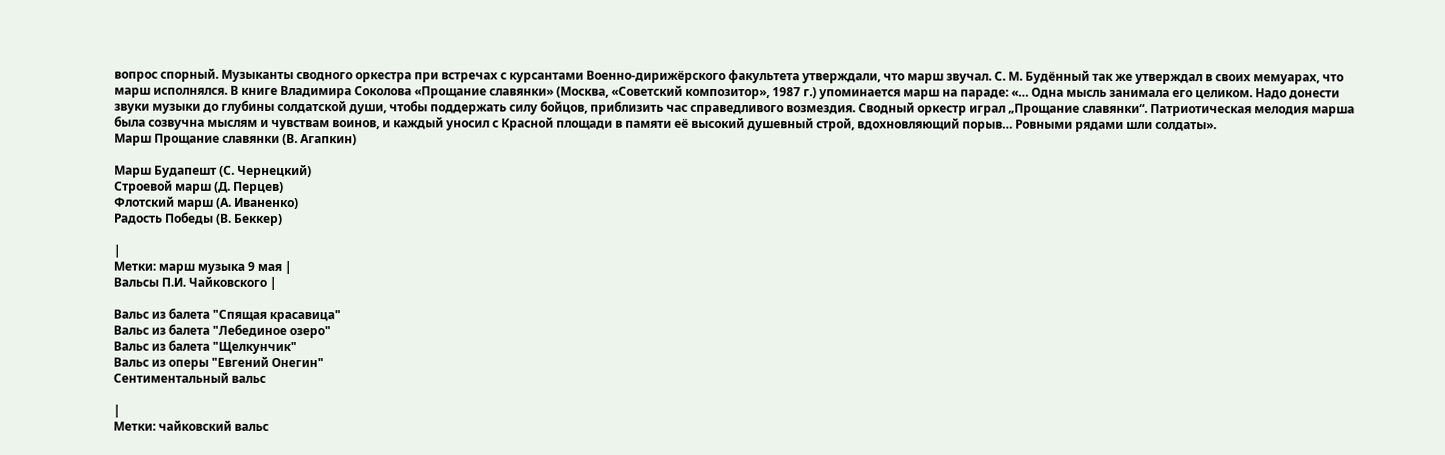вопрос спорный. Музыканты сводного оркестра при встречах с курсантами Военно-дирижёрского факультета утверждали, что марш звучал. С. М. Будённый так же утверждал в своих мемуарах, что марш исполнялся. В книге Владимира Соколова «Прощание славянки» (Москва, «Советский композитор», 1987 г.) упоминается марш на параде: «… Одна мысль занимала его целиком. Надо донести звуки музыки до глубины солдатской души, чтобы поддержать силу бойцов, приблизить час справедливого возмездия. Сводный оркестр играл „Прощание славянки“. Патриотическая мелодия марша была созвучна мыслям и чувствам воинов, и каждый уносил с Красной площади в памяти её высокий душевный строй, вдохновляющий порыв… Ровными рядами шли солдаты».
Марш Прощание славянки (В. Агапкин)

Марш Будапешт (С. Чернецкий)
Строевой марш (Д. Перцев)
Флотский марш (А. Иваненко)
Радость Победы (В. Беккер)

|
Метки: марш музыка 9 мая |
Вальсы П.И. Чайковского |

Вальс из балета "Спящая красавица"
Вальс из балета "Лебединое озеро"
Вальс из балета "Щелкунчик"
Вальс из оперы "Евгений Онегин"
Сентиментальный вальс

|
Метки: чайковский вальс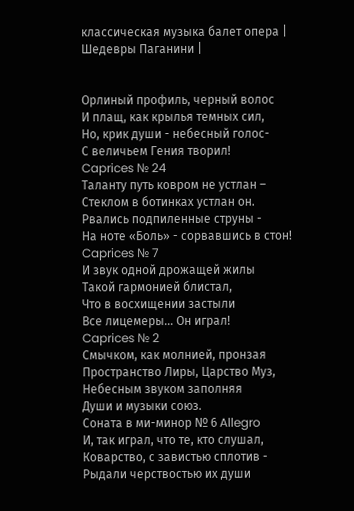классическая музыка балет опера |
Шедевры Паганини |


Орлиный профиль, черный волос
И плащ, как крылья темных сил,
Но, крик души - небесный голос-
С величьем Гения творил!
Caprices № 24
Таланту путь ковром не устлан –
Стеклом в ботинках устлан он.
Рвались подпиленные струны -
На ноте «Боль» - сорвавшись в стон!
Caprices № 7
И звук одной дрожащей жилы
Такой гармонией блистал,
Что в восхищении застыли
Все лицемеры… Он играл!
Caprices № 2
Смычком, как молнией, пронзая
Пространство Лиры, Царство Муз,
Небесным звуком заполняя
Души и музыки союз.
Соната в ми-минор № 6 Allegro
И, так играл, что те, кто слушал,
Коварство, с завистью сплотив -
Рыдали черствостью их души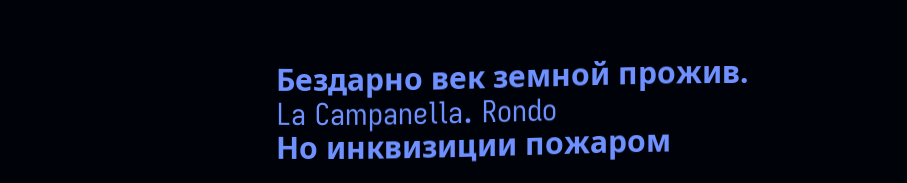Бездарно век земной прожив.
La Campanella. Rondo
Но инквизиции пожаром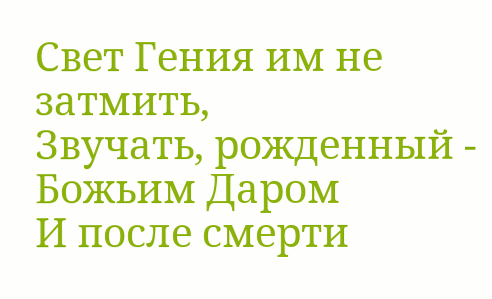Свет Гения им не затмить,
Звучать, рожденный - Божьим Даром
И после смерти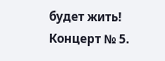будет жить!
Концерт № 5.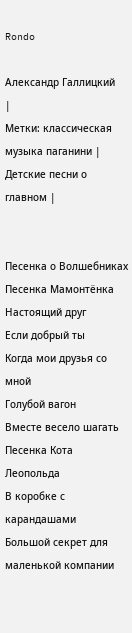Rondo

Александр Галлицкий
|
Метки: классическая музыка паганини |
Детские песни о главном |


Песенка о Волшебниках
Песенка Мамонтёнка
Настоящий друг
Если добрый ты
Когда мои друзья со мной
Голубой вагон
Вместе весело шагать
Песенка Кота Леопольда
В коробке с карандашами
Большой секрет для маленькой компании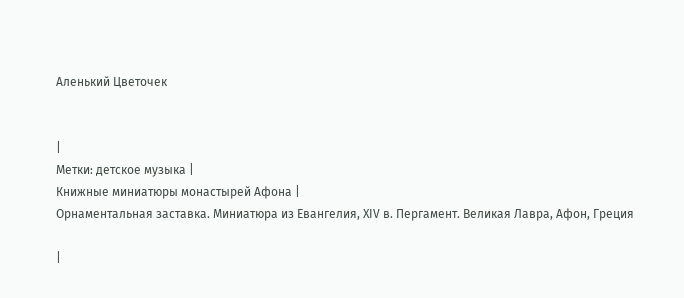Аленький Цветочек


|
Метки: детское музыка |
Книжные миниатюры монастырей Афона |
Орнаментальная заставка. Миниатюра из Евангелия, ХIV в. Пергамент. Великая Лавра, Афон, Греция

|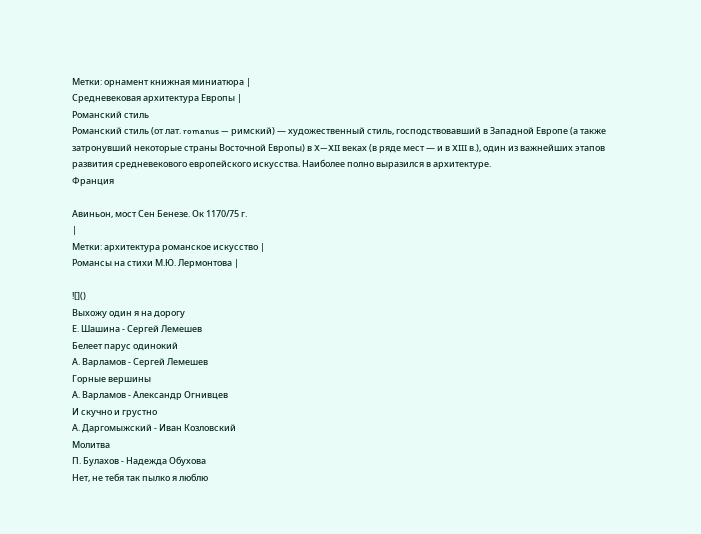Метки: орнамент книжная миниатюра |
Средневековая архитектура Европы |
Романский стиль
Романский стиль (от лат. romanus — римский) — художественный стиль, господствовавший в Западной Европе (а также затронувший некоторые страны Восточной Европы) в X—XII веках (в ряде мест — и в XIII в.), один из важнейших этапов развития средневекового европейского искусства. Наиболее полно выразился в архитектуре.
Франция

Авиньон, мост Сен Бенезе. Ок 1170/75 г.
|
Метки: архитектура романское искусство |
Романсы на стихи М.Ю. Лермонтова |

![]()
Выхожу один я на дорогу
Е. Шашина - Сергей Лемешев
Белеет парус одинокий
А. Варламов - Сергей Лемешев
Горные вершины
А. Варламов - Александр Огнивцев
И скучно и грустно
А. Даргомыжский - Иван Козловский
Молитва
П. Булахов - Надежда Обухова
Нет, не тебя так пылко я люблю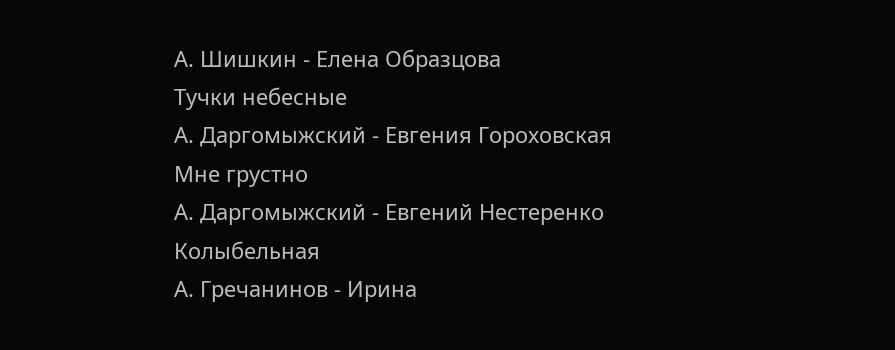А. Шишкин - Елена Образцова
Тучки небесные
А. Даргомыжский - Евгения Гороховская
Мне грустно
А. Даргомыжский - Евгений Нестеренко
Колыбельная
А. Гречанинов - Ирина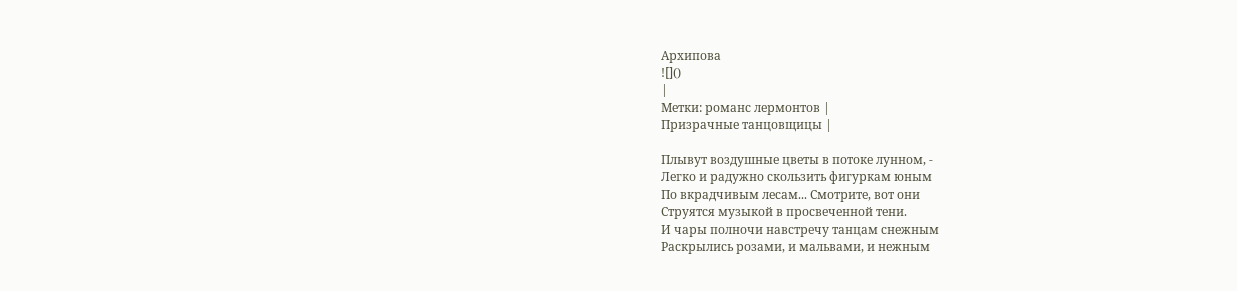Архипова
![]()
|
Метки: романс лермонтов |
Призрачные танцовщицы |

Плывут воздушные цветы в потоке лунном, -
Легко и радужно скользить фигуркам юным
По вкрадчивым лесам... Смотрите, вот они
Струятся музыкой в просвеченной тени.
И чары полночи навстречу танцам снежным
Раскрылись розами, и мальвами, и нежным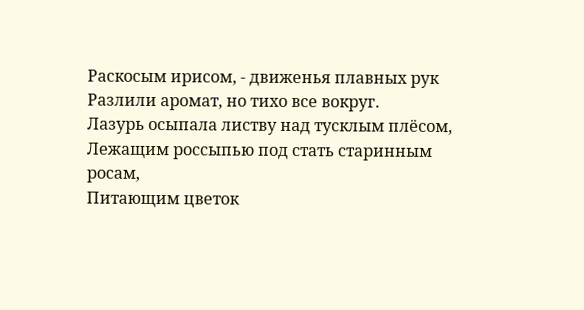Раскосым ирисом, - движенья плавных рук
Разлили аромат, но тихо все вокруг.
Лазурь осыпала листву над тусклым плёсом,
Лежащим россыпью под стать старинным росам,
Питающим цветок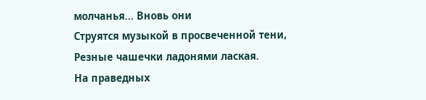молчанья... Вновь они
Струятся музыкой в просвеченной тени,
Резные чашечки ладонями лаская.
На праведных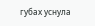губах уснула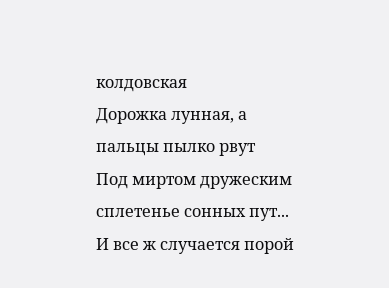колдовская
Дорожка лунная, а пальцы пылко рвут
Под миртом дружеским сплетенье сонных пут...
И все ж случается порой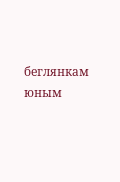беглянкам юным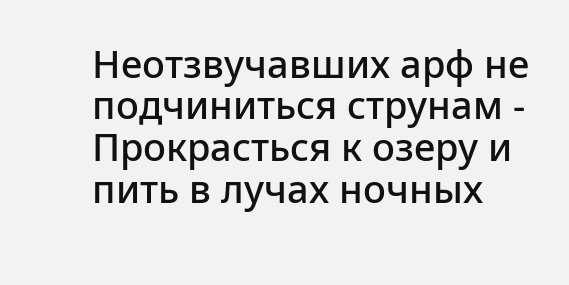Неотзвучавших арф не подчиниться струнам -
Прокрасться к озеру и пить в лучах ночных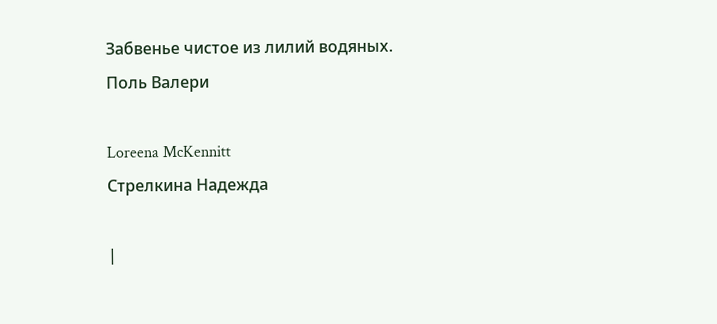Забвенье чистое из лилий водяных.
Поль Валери

Loreena McKennitt
Стрелкина Надежда

|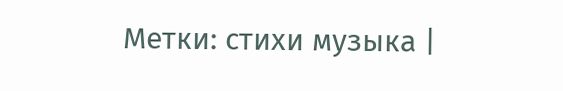Метки: стихи музыка |